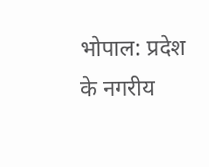भोपाल: प्रदेश के नगरीय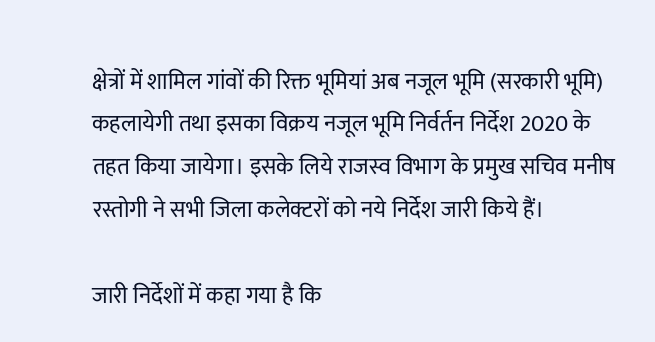क्षेत्रों में शामिल गांवों की रिक्त भूमियां अब नजूल भूमि (सरकारी भूमि) कहलायेगी तथा इसका विक्रय नजूल भूमि निर्वर्तन निर्देश 2020 के तहत किया जायेगा। इसके लिये राजस्व विभाग के प्रमुख सचिव मनीष रस्तोगी ने सभी जिला कलेक्टरों को नये निर्देश जारी किये हैं।

जारी निर्देशों में कहा गया है कि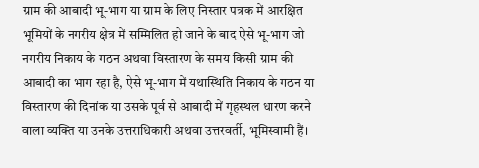ग्राम की आबादी भू-भाग या ग्राम के लिए निस्तार पत्रक में आरक्षित भूमियों के नगरीय क्षेत्र में सम्मिलित हो जाने के बाद ऐसे भू-भाग जो नगरीय निकाय के गठन अथवा विस्तारण के समय किसी ग्राम की आबादी का भाग रहा है, ऐसे भू-भाग में यथास्थिति निकाय के गठन या विस्तारण की दिनांक या उसके पूर्व से आबादी में गृहस्थल धारण करने वाला व्यक्ति या उनके उत्तराधिकारी अथवा उत्तरवर्ती, भूमिस्वामी हैं।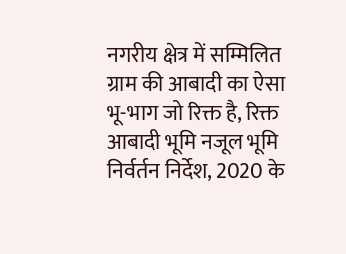नगरीय क्षेत्र में सम्मिलित ग्राम की आबादी का ऐसा भू-भाग जो रिक्त है, रिक्त आबादी भूमि नजूल भूमि निर्वर्तन निर्देश, 2020 के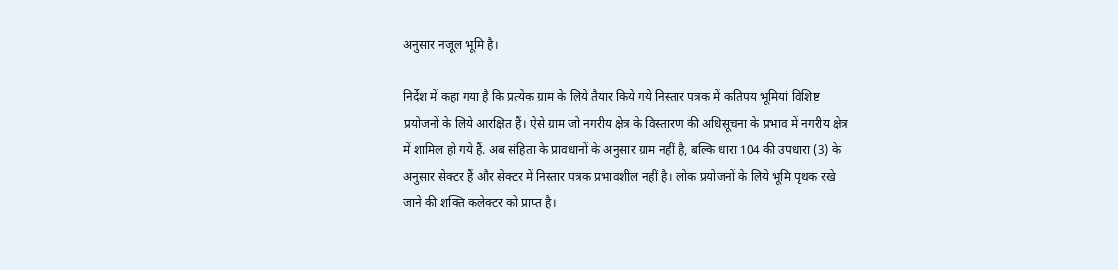अनुसार नजूल भूमि है।

निर्देश में कहा गया है कि प्रत्येक ग्राम के लिये तैयार किये गये निस्तार पत्रक में कतिपय भूमियां विशिष्ट प्रयोजनों के लिये आरक्षित हैं। ऐसे ग्राम जो नगरीय क्षेत्र के विस्तारण की अधिसूचना के प्रभाव में नगरीय क्षेत्र में शामिल हो गये हैं. अब संहिता के प्रावधानों के अनुसार ग्राम नहीं है, बल्कि धारा 104 की उपधारा (3) के अनुसार सेक्टर हैं और सेक्टर में निस्तार पत्रक प्रभावशील नहीं है। लोक प्रयोजनों के लिये भूमि पृथक रखे जाने की शक्ति कलेक्टर को प्राप्त है।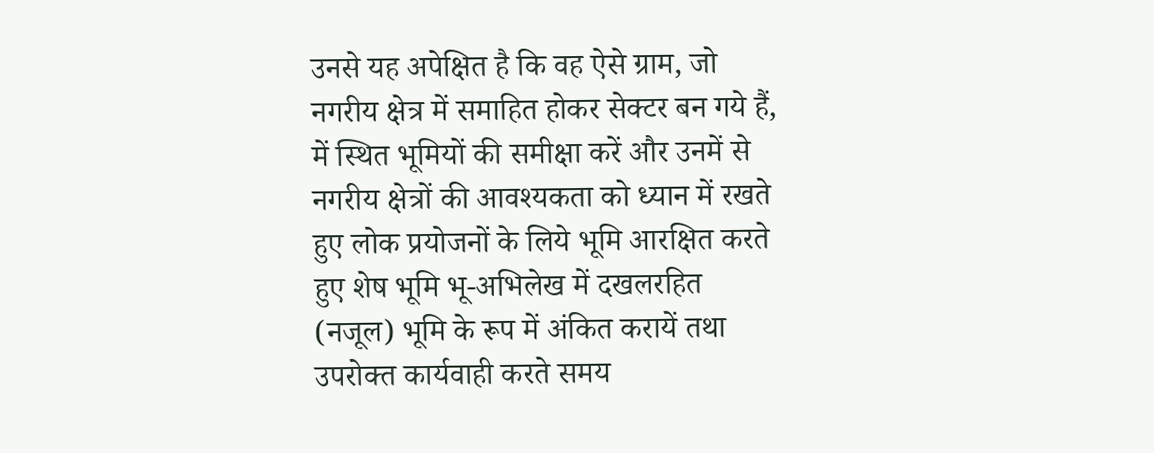उनसे यह अपेक्षित है कि वह ऐसे ग्राम, जो नगरीय क्षेत्र में समाहित होकर सेक्टर बन गये हैं, में स्थित भूमियों की समीक्षा करें और उनमें से नगरीय क्षेत्रों की आवश्यकता को ध्यान में रखते हुए लोक प्रयोजनों के लिये भूमि आरक्षित करते हुए शेष भूमि भू-अभिलेख में दखलरहित (नजूल) भूमि के रूप में अंकित करायें तथा उपरोक्त कार्यवाही करते समय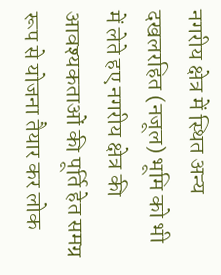नगरीय क्षेत्र में स्थित अन्य दखलरहित (नजूल) भूमि को भी में लेते हए नगरीय क्षेत्र की आवश्यकताओं की पूर्ति हेत समग्र रूप से योजना तैयार कर लोक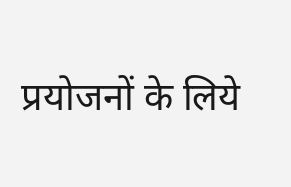प्रयोजनों के लिये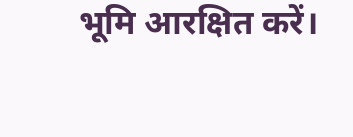भूमि आरक्षित करें।